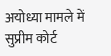अयोध्या मामले में सुप्रीम कोर्ट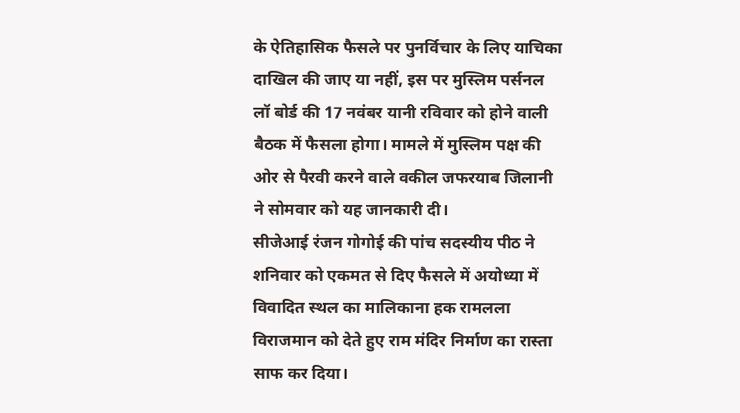के ऐतिहासिक फैसले पर पुनर्विचार के लिए याचिका दाखिल की जाए या नहीं, इस पर मुस्लिम पर्सनल लॉ बोर्ड की 17 नवंबर यानी रविवार को होने वाली बैठक में फैसला होगा। मामले में मुस्लिम पक्ष की ओर से पैरवी करने वाले वकील जफरयाब जिलानी ने सोमवार को यह जानकारी दी।
सीजेआई रंजन गोगोई की पांच सदस्यीय पीठ ने शनिवार को एकमत से दिए फैसले में अयोध्या में विवादित स्थल का मालिकाना हक रामलला विराजमान को देते हुए राम मंदिर निर्माण का रास्ता साफ कर दिया।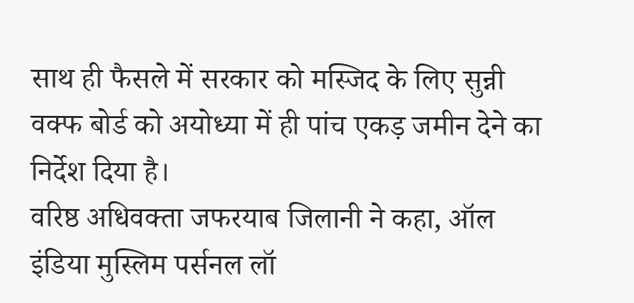साथ ही फैसले में सरकार को मस्जिद के लिए सुन्नी वक्फ बोर्ड को अयोध्या में ही पांच एकड़ जमीन देने का निर्देश दिया है।
वरिष्ठ अधिवक्ता जफरयाब जिलानी ने कहा, ऑल इंडिया मुस्लिम पर्सनल लॉ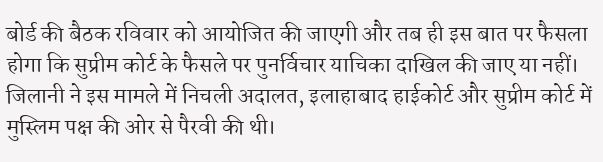बोर्ड की बैठक रविवार को आयोजित की जाएगी और तब ही इस बात पर फैसला होगा कि सुप्रीम कोर्ट के फैसले पर पुनर्विचार याचिका दाखिल की जाए या नहीं। जिलानी ने इस मामले में निचली अदालत, इलाहाबाद हाईकोर्ट और सुप्रीम कोर्ट में मुस्लिम पक्ष की ओर से पैरवी की थी।